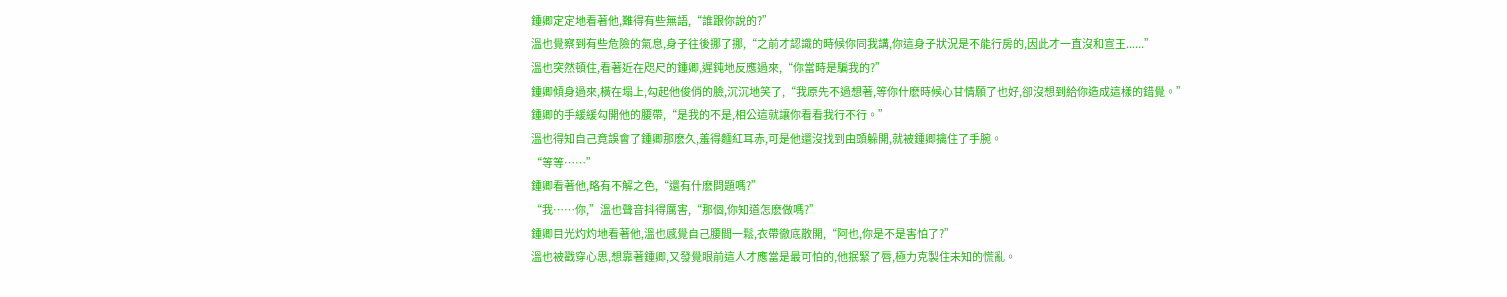鍾卿定定地看著他,難得有些無語,“誰跟你說的?”
溫也覺察到有些危險的氣息,身子往後挪了挪,“之前才認識的時候你同我講,你這身子狀況是不能行房的,因此才一直沒和宣王......”
溫也突然頓住,看著近在咫尺的鍾卿,遲鈍地反應過來,“你當時是騙我的?”
鍾卿傾身過來,橫在塌上,勾起他俊俏的臉,沉沉地笑了,“我原先不過想著,等你什麽時候心甘情願了也好,卻沒想到給你造成這樣的錯覺。”
鍾卿的手緩緩勾開他的腰帶,“是我的不是,相公這就讓你看看我行不行。”
溫也得知自己竟誤會了鍾卿那麽久,羞得麵紅耳赤,可是他還沒找到由頭躲開,就被鍾卿擒住了手腕。
“等等……”
鍾卿看著他,略有不解之色,“還有什麽問題嗎?”
“我……你,”溫也聲音抖得厲害,“那個,你知道怎麽做嗎?”
鍾卿目光灼灼地看著他,溫也感覺自己腰間一鬆,衣帶徹底散開,“阿也,你是不是害怕了?”
溫也被戳穿心思,想靠著鍾卿,又發覺眼前這人才應當是最可怕的,他抿緊了唇,極力克製住未知的慌亂。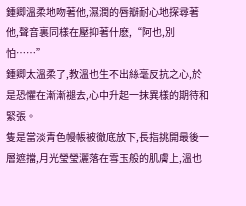鍾卿溫柔地吻著他,濕潤的唇瓣耐心地探尋著他,聲音裏同樣在壓抑著什麽,“阿也,別怕……”
鍾卿太溫柔了,教溫也生不出絲毫反抗之心,於是恐懼在漸漸褪去,心中升起一抹異樣的期待和緊張。
隻是當淡青色幔帳被徹底放下,長指挑開最後一層遮擋,月光瑩瑩灑落在雪玉般的肌膚上,溫也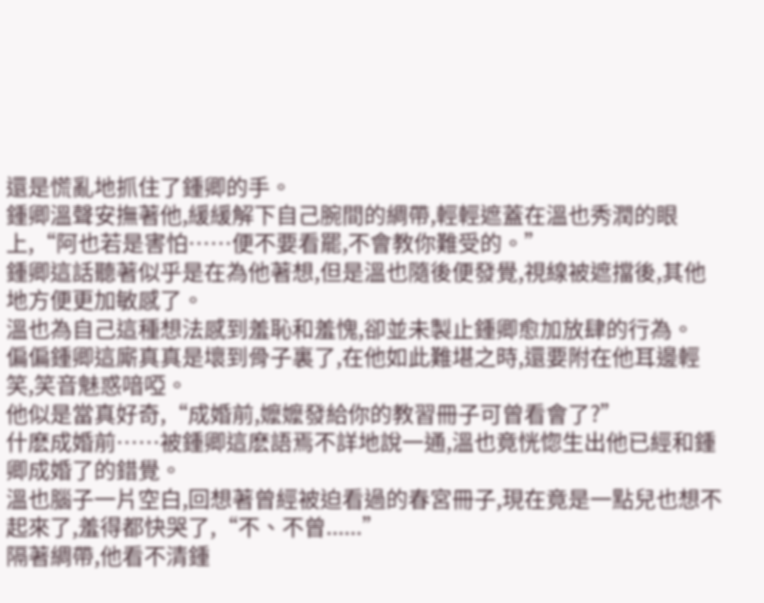還是慌亂地抓住了鍾卿的手。
鍾卿溫聲安撫著他,緩緩解下自己腕間的綢帶,輕輕遮蓋在溫也秀潤的眼上,“阿也若是害怕……便不要看罷,不會教你難受的。”
鍾卿這話聽著似乎是在為他著想,但是溫也隨後便發覺,視線被遮擋後,其他地方便更加敏感了。
溫也為自己這種想法感到羞恥和羞愧,卻並未製止鍾卿愈加放肆的行為。
偏偏鍾卿這廝真真是壞到骨子裏了,在他如此難堪之時,還要附在他耳邊輕笑,笑音魅惑喑啞。
他似是當真好奇,“成婚前,嬤嬤發給你的教習冊子可曾看會了?”
什麽成婚前……被鍾卿這麽語焉不詳地說一通,溫也竟恍惚生出他已經和鍾卿成婚了的錯覺。
溫也腦子一片空白,回想著曾經被迫看過的春宮冊子,現在竟是一點兒也想不起來了,羞得都快哭了,“不、不曾......”
隔著綢帶,他看不清鍾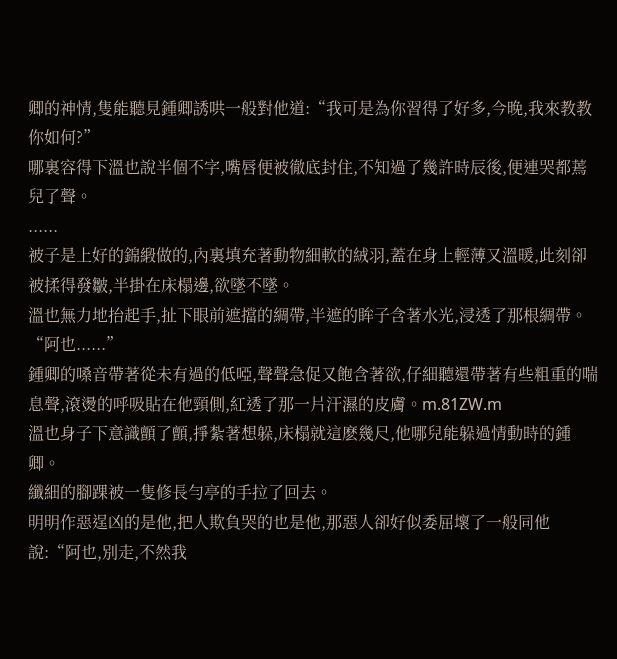卿的神情,隻能聽見鍾卿誘哄一般對他道:“我可是為你習得了好多,今晚,我來教教你如何?”
哪裏容得下溫也說半個不字,嘴唇便被徹底封住,不知過了幾許時辰後,便連哭都蔫兒了聲。
......
被子是上好的錦緞做的,內裏填充著動物細軟的絨羽,蓋在身上輕薄又溫暖,此刻卻被揉得發皺,半掛在床榻邊,欲墜不墜。
溫也無力地抬起手,扯下眼前遮擋的綢帶,半遮的眸子含著水光,浸透了那根綢帶。
“阿也......”
鍾卿的嗓音帶著從未有過的低啞,聲聲急促又飽含著欲,仔細聽還帶著有些粗重的喘息聲,滾燙的呼吸貼在他頸側,紅透了那一片汗濕的皮膚。m.81ZW.m
溫也身子下意識顫了顫,掙紮著想躲,床榻就這麽幾尺,他哪兒能躲過情動時的鍾卿。
纖細的腳踝被一隻修長勻亭的手拉了回去。
明明作惡逞凶的是他,把人欺負哭的也是他,那惡人卻好似委屈壞了一般同他說:“阿也,別走,不然我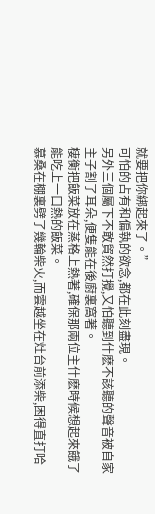就要把你綁起來了。”
可怕的占有和偏執的欲念,都在此刻盡現。
另外三個屬下不敢貿然打攪,又怕聽到什麽不該聽的聲音被自家主子割了耳朵,便隻能在後廚裏窩著。
棲衡把飯菜放在蒸格上熱著,確保那兩位主什麽時候想起來餓了能吃上一口熱的飯菜。
慕桑在棚裏劈了幾輪柴火,而雲越坐在灶台前添柴,困得直打哈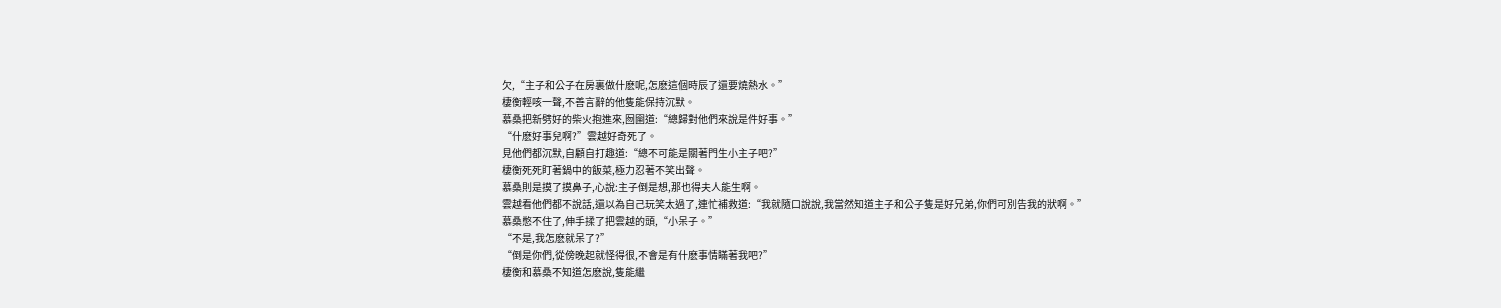欠,“主子和公子在房裏做什麽呢,怎麽這個時辰了還要燒熱水。”
棲衡輕咳一聲,不善言辭的他隻能保持沉默。
慕桑把新劈好的柴火抱進來,囫圇道:“總歸對他們來說是件好事。”
“什麽好事兒啊?”雲越好奇死了。
見他們都沉默,自顧自打趣道:“總不可能是關著門生小主子吧?”
棲衡死死盯著鍋中的飯菜,極力忍著不笑出聲。
慕桑則是摸了摸鼻子,心說:主子倒是想,那也得夫人能生啊。
雲越看他們都不說話,還以為自己玩笑太過了,連忙補救道:“我就隨口說說,我當然知道主子和公子隻是好兄弟,你們可別告我的狀啊。”
慕桑憋不住了,伸手揉了把雲越的頭,“小呆子。”
“不是,我怎麽就呆了?”
“倒是你們,從傍晚起就怪得很,不會是有什麽事情瞞著我吧?”
棲衡和慕桑不知道怎麽說,隻能繼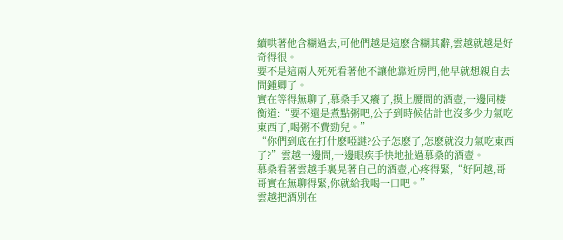續哄著他含糊過去,可他們越是這麽含糊其辭,雲越就越是好奇得很。
要不是這兩人死死看著他不讓他靠近房門,他早就想親自去問鍾卿了。
實在等得無聊了,慕桑手又癢了,摸上腰間的酒壺,一邊同棲衡道:“要不還是煮點粥吧,公子到時候估計也沒多少力氣吃東西了,喝粥不費勁兒。”
“你們到底在打什麽啞謎?公子怎麽了,怎麽就沒力氣吃東西了?”雲越一邊問,一邊眼疾手快地扯過慕桑的酒壺。
慕桑看著雲越手裏晃著自己的酒壺,心疼得緊,“好阿越,哥哥實在無聊得緊,你就給我喝一口吧。”
雲越把酒別在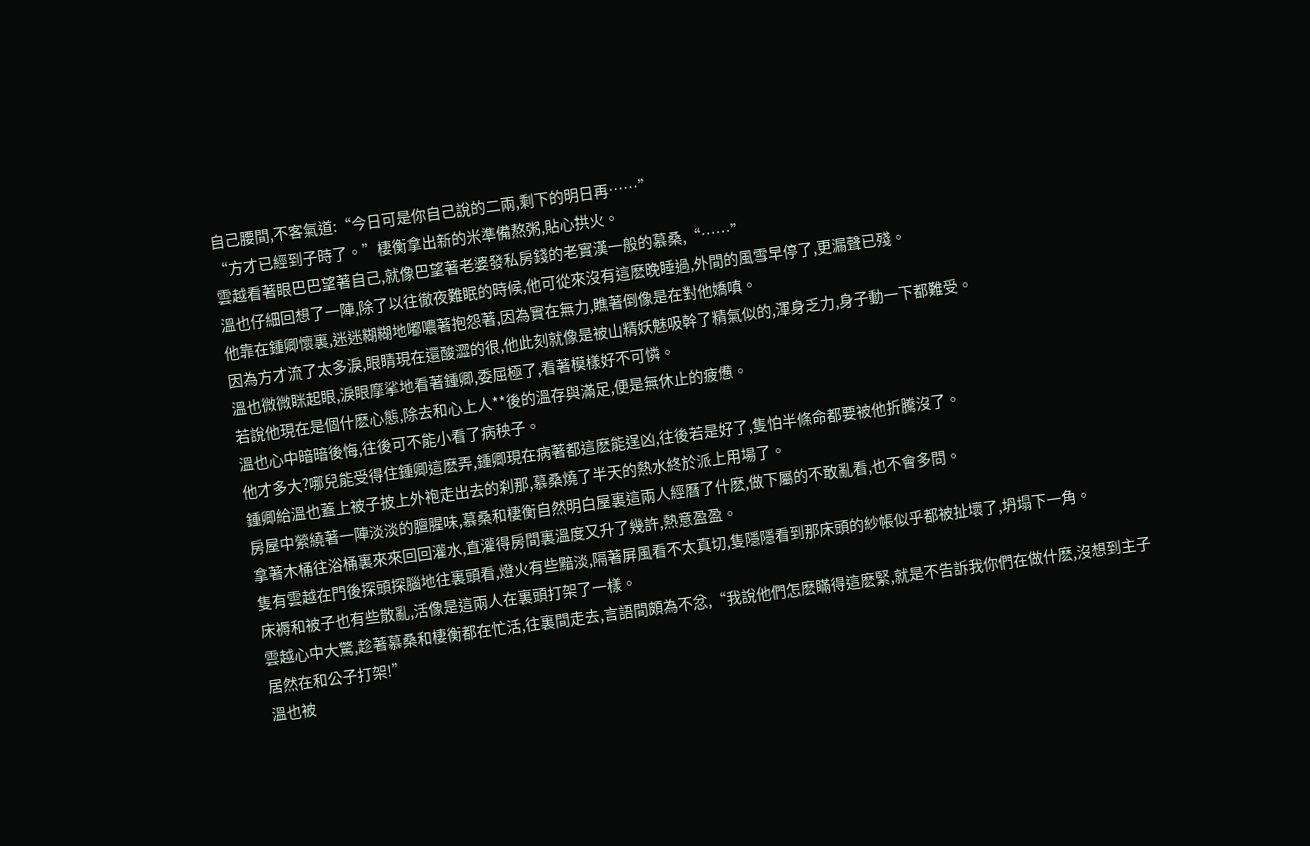自己腰間,不客氣道:“今日可是你自己說的二兩,剩下的明日再……”
“方才已經到子時了。”棲衡拿出新的米準備熬粥,貼心拱火。
雲越看著眼巴巴望著自己,就像巴望著老婆發私房錢的老實漢一般的慕桑,“……”
溫也仔細回想了一陣,除了以往徹夜難眠的時候,他可從來沒有這麽晚睡過,外間的風雪早停了,更漏聲已殘。
他靠在鍾卿懷裏,迷迷糊糊地嘟噥著抱怨著,因為實在無力,瞧著倒像是在對他嬌嗔。
因為方才流了太多淚,眼睛現在還酸澀的很,他此刻就像是被山精妖魅吸幹了精氣似的,渾身乏力,身子動一下都難受。
溫也微微眯起眼,淚眼摩挲地看著鍾卿,委屈極了,看著模樣好不可憐。
若說他現在是個什麽心態,除去和心上人**後的溫存與滿足,便是無休止的疲憊。
溫也心中暗暗後悔,往後可不能小看了病秧子。
他才多大?哪兒能受得住鍾卿這麽弄,鍾卿現在病著都這麽能逞凶,往後若是好了,隻怕半條命都要被他折騰沒了。
鍾卿給溫也蓋上被子披上外袍走出去的刹那,慕桑燒了半天的熱水終於派上用場了。
房屋中縈繞著一陣淡淡的膻腥味,慕桑和棲衡自然明白屋裏這兩人經曆了什麽,做下屬的不敢亂看,也不會多問。
拿著木桶往浴桶裏來來回回灌水,直灌得房間裏溫度又升了幾許,熱意盈盈。
隻有雲越在門後探頭探腦地往裏頭看,燈火有些黯淡,隔著屏風看不太真切,隻隱隱看到那床頭的紗帳似乎都被扯壞了,坍塌下一角。
床褥和被子也有些散亂,活像是這兩人在裏頭打架了一樣。
雲越心中大驚,趁著慕桑和棲衡都在忙活,往裏間走去,言語間頗為不忿,“我說他們怎麽瞞得這麽緊,就是不告訴我你們在做什麽,沒想到主子居然在和公子打架!”
溫也被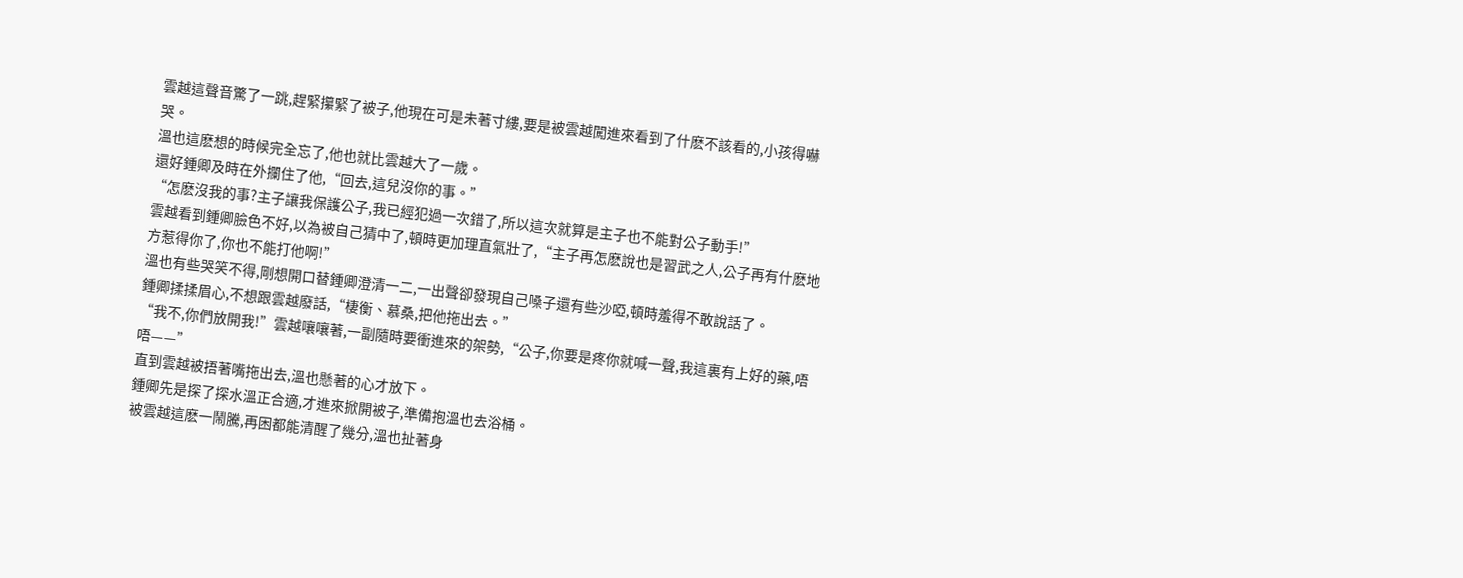雲越這聲音驚了一跳,趕緊攥緊了被子,他現在可是未著寸縷,要是被雲越闖進來看到了什麽不該看的,小孩得嚇哭。
溫也這麽想的時候完全忘了,他也就比雲越大了一歲。
還好鍾卿及時在外攔住了他,“回去,這兒沒你的事。”
“怎麽沒我的事?主子讓我保護公子,我已經犯過一次錯了,所以這次就算是主子也不能對公子動手!”
雲越看到鍾卿臉色不好,以為被自己猜中了,頓時更加理直氣壯了,“主子再怎麽說也是習武之人,公子再有什麽地方惹得你了,你也不能打他啊!”
溫也有些哭笑不得,剛想開口替鍾卿澄清一二,一出聲卻發現自己嗓子還有些沙啞,頓時羞得不敢說話了。
鍾卿揉揉眉心,不想跟雲越廢話,“棲衡、慕桑,把他拖出去。”
“我不,你們放開我!”雲越嚷嚷著,一副隨時要衝進來的架勢,“公子,你要是疼你就喊一聲,我這裏有上好的藥,唔唔——”
直到雲越被捂著嘴拖出去,溫也懸著的心才放下。
鍾卿先是探了探水溫正合適,才進來掀開被子,準備抱溫也去浴桶。
被雲越這麽一鬧騰,再困都能清醒了幾分,溫也扯著身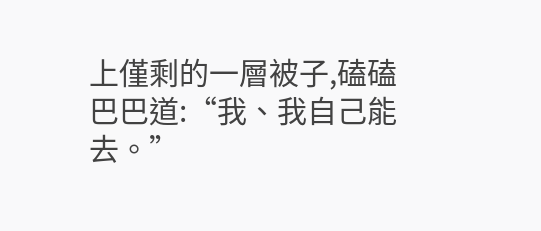上僅剩的一層被子,磕磕巴巴道:“我、我自己能去。”